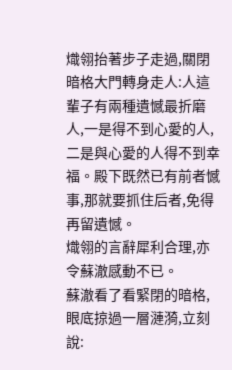熾翎抬著步子走過,關閉暗格大門轉身走人:人這輩子有兩種遺憾最折磨人,一是得不到心愛的人,二是與心愛的人得不到幸福。殿下既然已有前者憾事,那就要抓住后者,免得再留遺憾。
熾翎的言辭犀利合理,亦令蘇澈感動不已。
蘇澈看了看緊閉的暗格,眼底掠過一層漣漪,立刻說: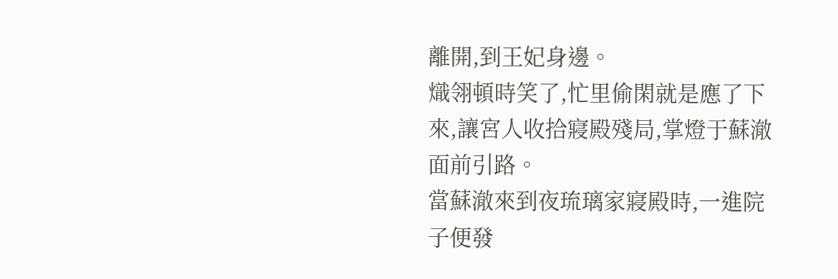離開,到王妃身邊。
熾翎頓時笑了,忙里偷閑就是應了下來,讓宮人收拾寢殿殘局,掌燈于蘇澈面前引路。
當蘇澈來到夜琉璃家寢殿時,一進院子便發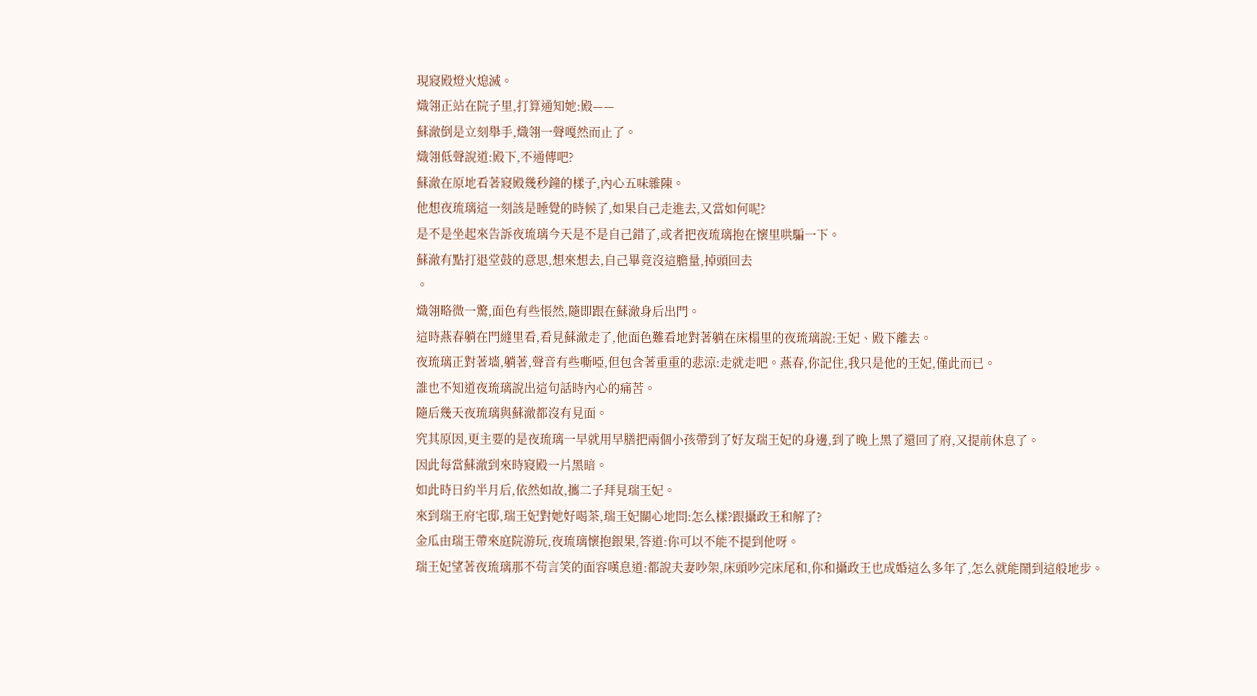現寢殿燈火熄滅。
熾翎正站在院子里,打算通知她:殿——
蘇澈倒是立刻舉手,熾翎一聲嘎然而止了。
熾翎低聲說道:殿下,不通傳吧?
蘇澈在原地看著寢殿幾秒鐘的樣子,內心五味雜陳。
他想夜琉璃這一刻該是睡覺的時候了,如果自己走進去,又當如何呢?
是不是坐起來告訴夜琉璃今天是不是自己錯了,或者把夜琉璃抱在懷里哄騙一下。
蘇澈有點打退堂鼓的意思,想來想去,自己畢竟沒這膽量,掉頭回去
。
熾翎略微一驚,面色有些悵然,隨即跟在蘇澈身后出門。
這時燕春躺在門縫里看,看見蘇澈走了,他面色難看地對著躺在床榻里的夜琉璃說:王妃、殿下離去。
夜琉璃正對著墻,躺著,聲音有些嘶啞,但包含著重重的悲涼:走就走吧。燕春,你記住,我只是他的王妃,僅此而已。
誰也不知道夜琉璃說出這句話時內心的痛苦。
隨后幾天夜琉璃與蘇澈都沒有見面。
究其原因,更主要的是夜琉璃一早就用早膳把兩個小孩帶到了好友瑞王妃的身邊,到了晚上黑了還回了府,又提前休息了。
因此每當蘇澈到來時寢殿一片黑暗。
如此時日約半月后,依然如故,攜二子拜見瑞王妃。
來到瑞王府宅邸,瑞王妃對她好喝茶,瑞王妃關心地問:怎么樣?跟攝政王和解了?
金瓜由瑞王帶來庭院游玩,夜琉璃懷抱銀果,答道:你可以不能不提到他呀。
瑞王妃望著夜琉璃那不茍言笑的面容嘆息道:都說夫妻吵架,床頭吵完床尾和,你和攝政王也成婚這么多年了,怎么就能鬧到這般地步。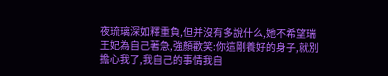夜琉璃深如釋重負,但并沒有多說什么,她不希望瑞王妃為自己著急,強顏歡笑:你這剛養好的身子,就別擔心我了,我自己的事情我自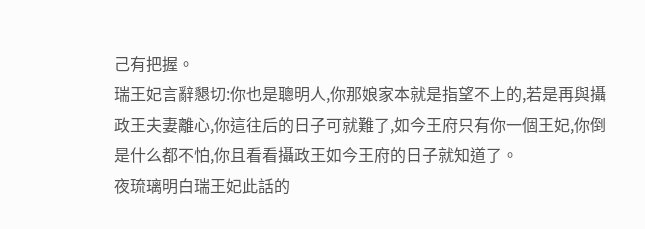己有把握。
瑞王妃言辭懇切:你也是聰明人,你那娘家本就是指望不上的,若是再與攝政王夫妻離心,你這往后的日子可就難了,如今王府只有你一個王妃,你倒是什么都不怕,你且看看攝政王如今王府的日子就知道了。
夜琉璃明白瑞王妃此話的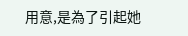用意,是為了引起她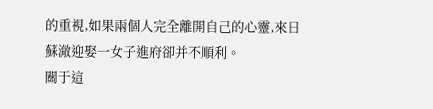的重視,如果兩個人完全離開自己的心靈,來日蘇澈迎娶一女子進府卻并不順利。
關于這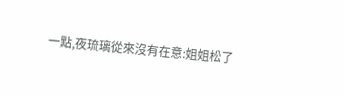一點,夜琉璃從來沒有在意:姐姐松了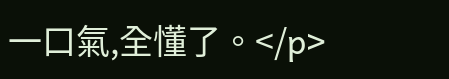一口氣,全懂了。</p>